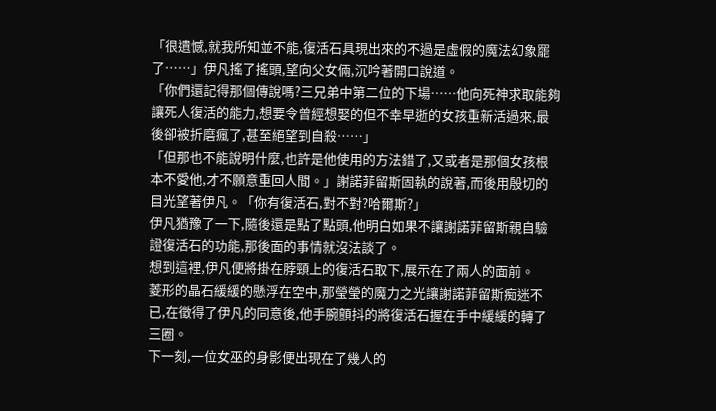「很遺憾,就我所知並不能,復活石具現出來的不過是虛假的魔法幻象罷了……」伊凡搖了搖頭,望向父女倆,沉吟著開口說道。
「你們還記得那個傳說嗎?三兄弟中第二位的下場……他向死神求取能夠讓死人復活的能力,想要令曾經想娶的但不幸早逝的女孩重新活過來,最後卻被折磨瘋了,甚至絕望到自殺……」
「但那也不能說明什麼,也許是他使用的方法錯了,又或者是那個女孩根本不愛他,才不願意重回人間。」謝諾菲留斯固執的說著,而後用殷切的目光望著伊凡。「你有復活石,對不對?哈爾斯?」
伊凡猶豫了一下,隨後還是點了點頭,他明白如果不讓謝諾菲留斯親自驗證復活石的功能,那後面的事情就沒法談了。
想到這裡,伊凡便將掛在脖頸上的復活石取下,展示在了兩人的面前。
菱形的晶石緩緩的懸浮在空中,那瑩瑩的魔力之光讓謝諾菲留斯痴迷不已,在徵得了伊凡的同意後,他手腕顫抖的將復活石握在手中緩緩的轉了三圈。
下一刻,一位女巫的身影便出現在了幾人的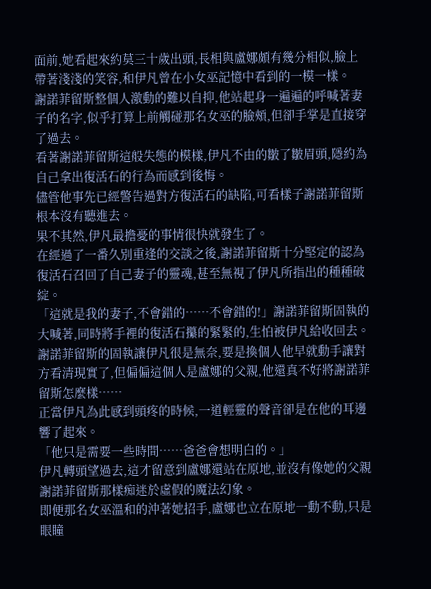面前,她看起來約莫三十歲出頭,長相與盧娜頗有幾分相似,臉上帶著淺淺的笑容,和伊凡曾在小女巫記憶中看到的一模一樣。
謝諾菲留斯整個人激動的難以自抑,他站起身一遍遍的呼喊著妻子的名字,似乎打算上前觸碰那名女巫的臉頰,但卻手掌是直接穿了過去。
看著謝諾菲留斯這般失態的模樣,伊凡不由的皺了皺眉頭,隱約為自己拿出復活石的行為而感到後悔。
儘管他事先已經警告過對方復活石的缺陷,可看樣子謝諾菲留斯根本沒有聽進去。
果不其然,伊凡最擔憂的事情很快就發生了。
在經過了一番久別重逢的交談之後,謝諾菲留斯十分堅定的認為復活石召回了自己妻子的靈魂,甚至無視了伊凡所指出的種種破綻。
「這就是我的妻子,不會錯的……不會錯的!」謝諾菲留斯固執的大喊著,同時將手裡的復活石攥的緊緊的,生怕被伊凡給收回去。
謝諾菲留斯的固執讓伊凡很是無奈,要是換個人他早就動手讓對方看清現實了,但偏偏這個人是盧娜的父親,他還真不好將謝諾菲留斯怎麼樣……
正當伊凡為此感到頭疼的時候,一道輕靈的聲音卻是在他的耳邊響了起來。
「他只是需要一些時間……爸爸會想明白的。」
伊凡轉頭望過去,這才留意到盧娜還站在原地,並沒有像她的父親謝諾菲留斯那樣痴迷於虛假的魔法幻象。
即便那名女巫溫和的沖著她招手,盧娜也立在原地一動不動,只是眼瞳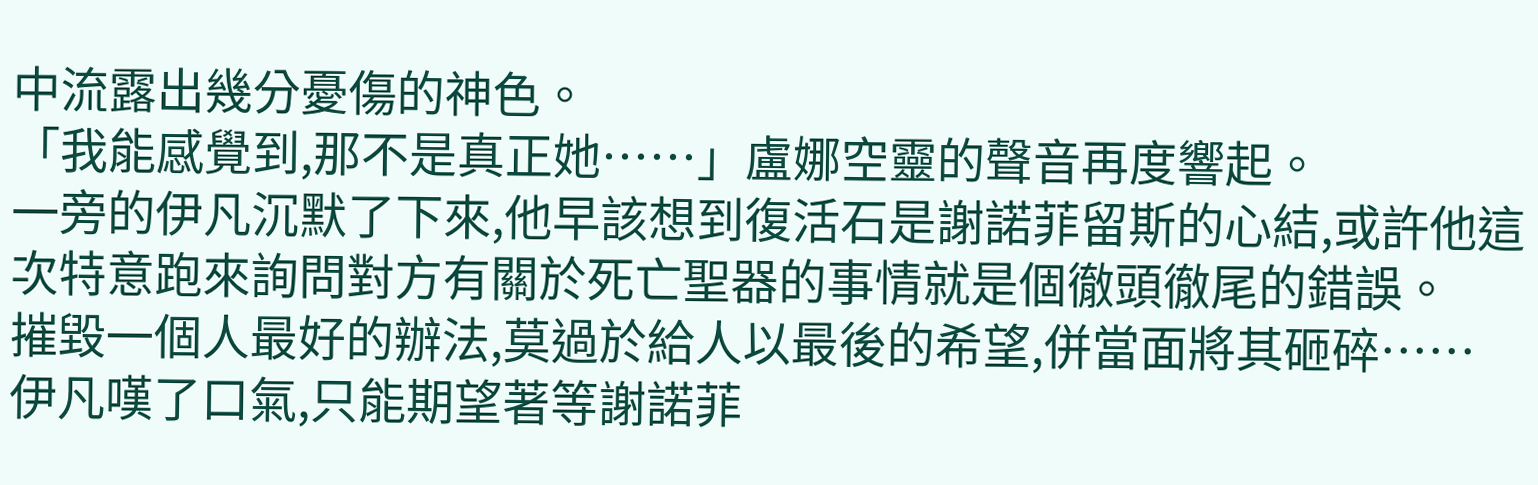中流露出幾分憂傷的神色。
「我能感覺到,那不是真正她……」盧娜空靈的聲音再度響起。
一旁的伊凡沉默了下來,他早該想到復活石是謝諾菲留斯的心結,或許他這次特意跑來詢問對方有關於死亡聖器的事情就是個徹頭徹尾的錯誤。
摧毀一個人最好的辦法,莫過於給人以最後的希望,併當面將其砸碎……
伊凡嘆了口氣,只能期望著等謝諾菲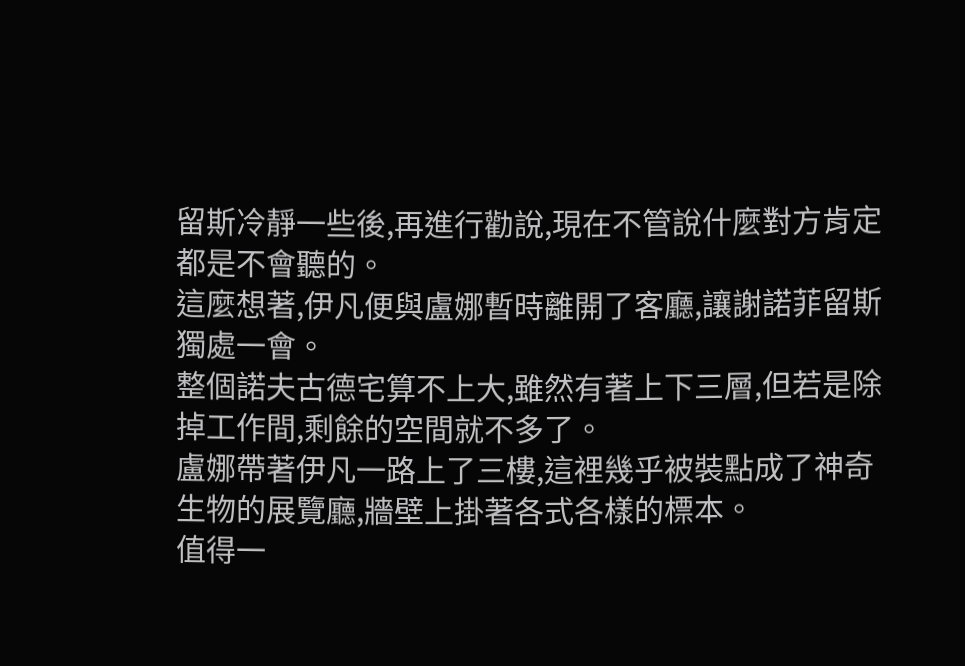留斯冷靜一些後,再進行勸說,現在不管說什麼對方肯定都是不會聽的。
這麼想著,伊凡便與盧娜暫時離開了客廳,讓謝諾菲留斯獨處一會。
整個諾夫古德宅算不上大,雖然有著上下三層,但若是除掉工作間,剩餘的空間就不多了。
盧娜帶著伊凡一路上了三樓,這裡幾乎被裝點成了神奇生物的展覽廳,牆壁上掛著各式各樣的標本。
值得一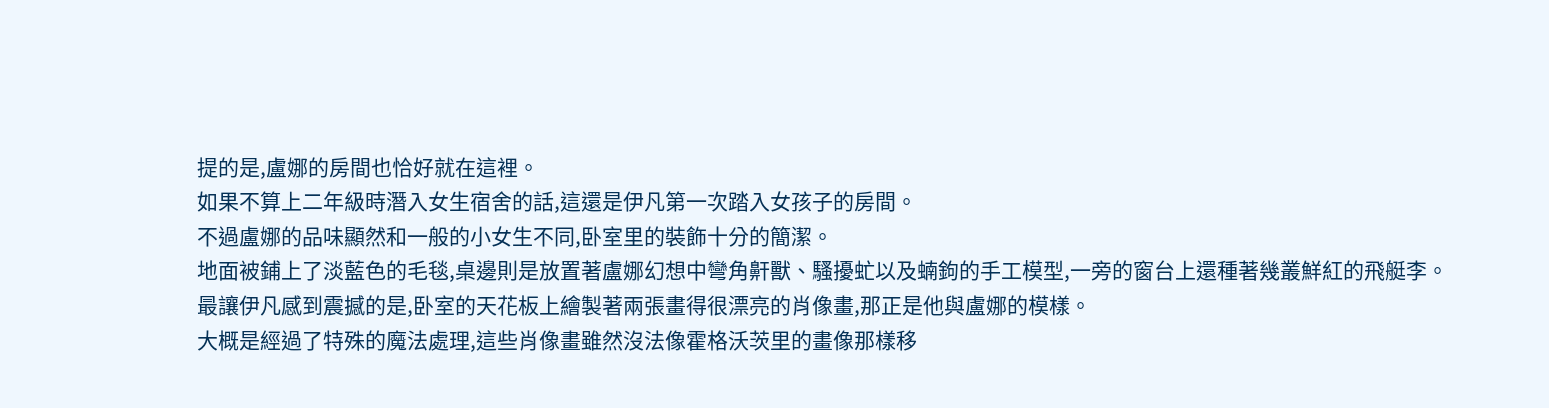提的是,盧娜的房間也恰好就在這裡。
如果不算上二年級時潛入女生宿舍的話,這還是伊凡第一次踏入女孩子的房間。
不過盧娜的品味顯然和一般的小女生不同,卧室里的裝飾十分的簡潔。
地面被鋪上了淡藍色的毛毯,桌邊則是放置著盧娜幻想中彎角鼾獸、騷擾虻以及蝻鉤的手工模型,一旁的窗台上還種著幾叢鮮紅的飛艇李。
最讓伊凡感到震撼的是,卧室的天花板上繪製著兩張畫得很漂亮的肖像畫,那正是他與盧娜的模樣。
大概是經過了特殊的魔法處理,這些肖像畫雖然沒法像霍格沃茨里的畫像那樣移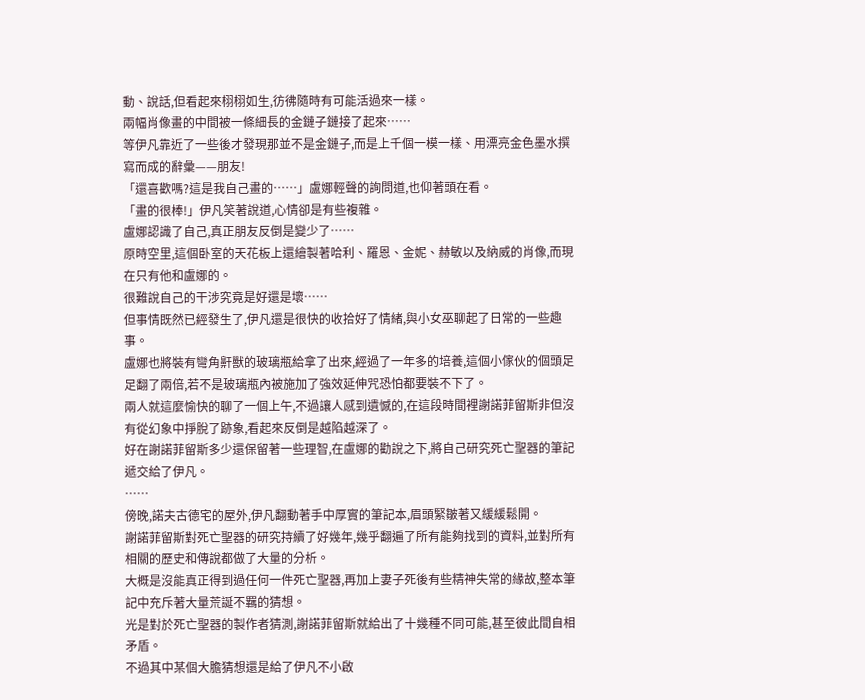動、說話,但看起來栩栩如生,彷彿隨時有可能活過來一樣。
兩幅肖像畫的中間被一條細長的金鏈子鏈接了起來……
等伊凡靠近了一些後才發現那並不是金鏈子,而是上千個一模一樣、用漂亮金色墨水撰寫而成的辭彙——朋友!
「還喜歡嗎?這是我自己畫的……」盧娜輕聲的詢問道,也仰著頭在看。
「畫的很棒!」伊凡笑著說道,心情卻是有些複雜。
盧娜認識了自己,真正朋友反倒是變少了……
原時空里,這個卧室的天花板上還繪製著哈利、羅恩、金妮、赫敏以及納威的肖像,而現在只有他和盧娜的。
很難說自己的干涉究竟是好還是壞……
但事情既然已經發生了,伊凡還是很快的收拾好了情緒,與小女巫聊起了日常的一些趣事。
盧娜也將裝有彎角鼾獸的玻璃瓶給拿了出來,經過了一年多的培養,這個小傢伙的個頭足足翻了兩倍,若不是玻璃瓶內被施加了強效延伸咒恐怕都要裝不下了。
兩人就這麼愉快的聊了一個上午,不過讓人感到遺憾的,在這段時間裡謝諾菲留斯非但沒有從幻象中掙脫了跡象,看起來反倒是越陷越深了。
好在謝諾菲留斯多少還保留著一些理智,在盧娜的勸說之下,將自己研究死亡聖器的筆記遞交給了伊凡。
……
傍晚,諾夫古德宅的屋外,伊凡翻動著手中厚實的筆記本,眉頭緊皺著又緩緩鬆開。
謝諾菲留斯對死亡聖器的研究持續了好幾年,幾乎翻遍了所有能夠找到的資料,並對所有相關的歷史和傳說都做了大量的分析。
大概是沒能真正得到過任何一件死亡聖器,再加上妻子死後有些精神失常的緣故,整本筆記中充斥著大量荒誕不羈的猜想。
光是對於死亡聖器的製作者猜測,謝諾菲留斯就給出了十幾種不同可能,甚至彼此間自相矛盾。
不過其中某個大膽猜想還是給了伊凡不小啟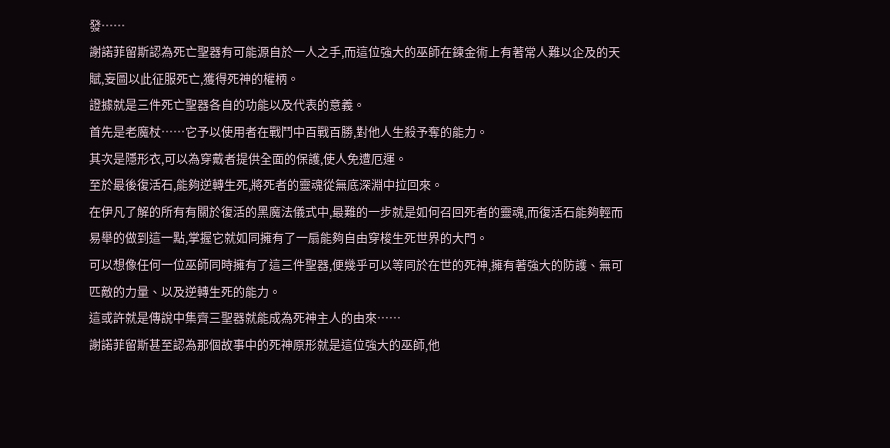發……
謝諾菲留斯認為死亡聖器有可能源自於一人之手,而這位強大的巫師在鍊金術上有著常人難以企及的天賦,妄圖以此征服死亡,獲得死神的權柄。
證據就是三件死亡聖器各自的功能以及代表的意義。
首先是老魔杖……它予以使用者在戰鬥中百戰百勝,對他人生殺予奪的能力。
其次是隱形衣,可以為穿戴者提供全面的保護,使人免遭厄運。
至於最後復活石,能夠逆轉生死,將死者的靈魂從無底深淵中拉回來。
在伊凡了解的所有有關於復活的黑魔法儀式中,最難的一步就是如何召回死者的靈魂,而復活石能夠輕而易舉的做到這一點,掌握它就如同擁有了一扇能夠自由穿梭生死世界的大門。
可以想像任何一位巫師同時擁有了這三件聖器,便幾乎可以等同於在世的死神,擁有著強大的防護、無可匹敵的力量、以及逆轉生死的能力。
這或許就是傳說中集齊三聖器就能成為死神主人的由來……
謝諾菲留斯甚至認為那個故事中的死神原形就是這位強大的巫師,他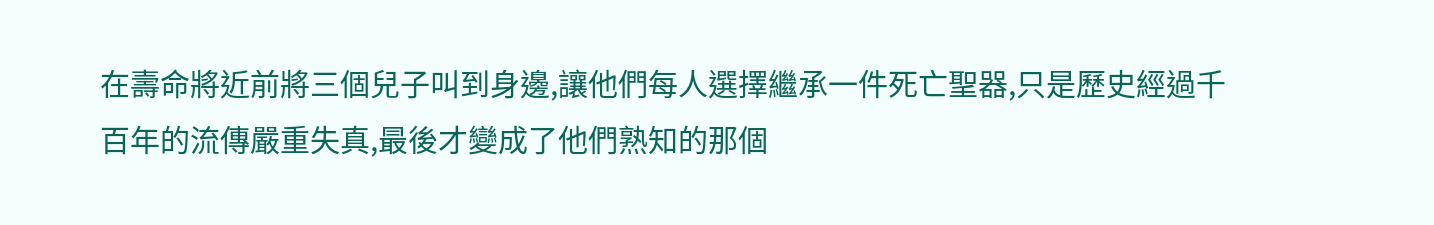在壽命將近前將三個兒子叫到身邊,讓他們每人選擇繼承一件死亡聖器,只是歷史經過千百年的流傳嚴重失真,最後才變成了他們熟知的那個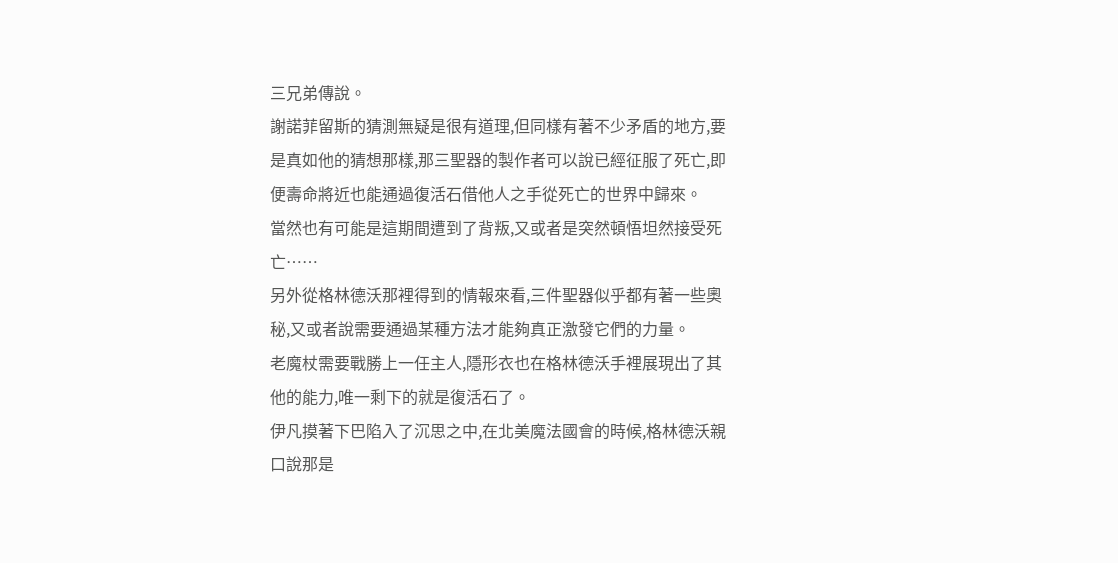三兄弟傳說。
謝諾菲留斯的猜測無疑是很有道理,但同樣有著不少矛盾的地方,要是真如他的猜想那樣,那三聖器的製作者可以說已經征服了死亡,即便壽命將近也能通過復活石借他人之手從死亡的世界中歸來。
當然也有可能是這期間遭到了背叛,又或者是突然頓悟坦然接受死亡……
另外從格林德沃那裡得到的情報來看,三件聖器似乎都有著一些奧秘,又或者說需要通過某種方法才能夠真正激發它們的力量。
老魔杖需要戰勝上一任主人,隱形衣也在格林德沃手裡展現出了其他的能力,唯一剩下的就是復活石了。
伊凡摸著下巴陷入了沉思之中,在北美魔法國會的時候,格林德沃親口說那是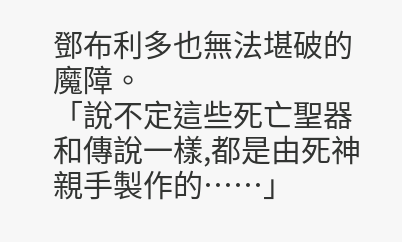鄧布利多也無法堪破的魔障。
「說不定這些死亡聖器和傳說一樣,都是由死神親手製作的……」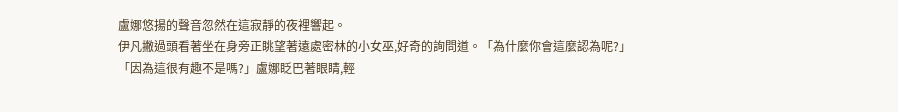盧娜悠揚的聲音忽然在這寂靜的夜裡響起。
伊凡撇過頭看著坐在身旁正眺望著遠處密林的小女巫,好奇的詢問道。「為什麼你會這麼認為呢?」
「因為這很有趣不是嗎?」盧娜眨巴著眼睛,輕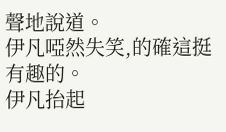聲地說道。
伊凡啞然失笑,的確這挺有趣的。
伊凡抬起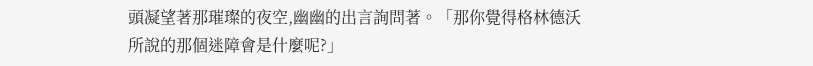頭凝望著那璀璨的夜空,幽幽的出言詢問著。「那你覺得格林德沃所說的那個迷障會是什麼呢?」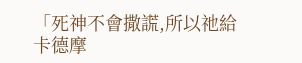「死神不會撒謊,所以祂給卡德摩